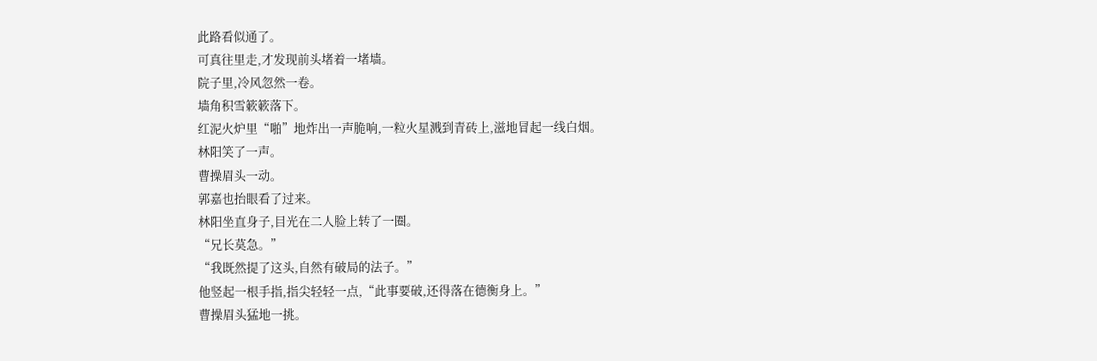此路看似通了。
可真往里走,才发现前头堵着一堵墙。
院子里,冷风忽然一卷。
墙角积雪簌簌落下。
红泥火炉里“啪”地炸出一声脆响,一粒火星溅到青砖上,滋地冒起一线白烟。
林阳笑了一声。
曹操眉头一动。
郭嘉也抬眼看了过来。
林阳坐直身子,目光在二人脸上转了一圈。
“兄长莫急。”
“我既然提了这头,自然有破局的法子。”
他竖起一根手指,指尖轻轻一点,“此事要破,还得落在德衡身上。”
曹操眉头猛地一挑。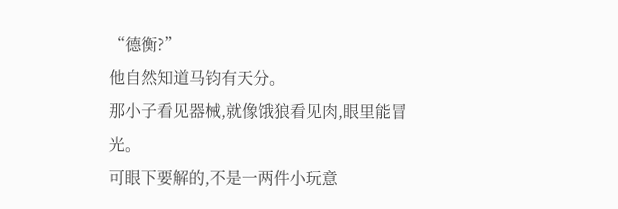“德衡?”
他自然知道马钧有天分。
那小子看见器械,就像饿狼看见肉,眼里能冒光。
可眼下要解的,不是一两件小玩意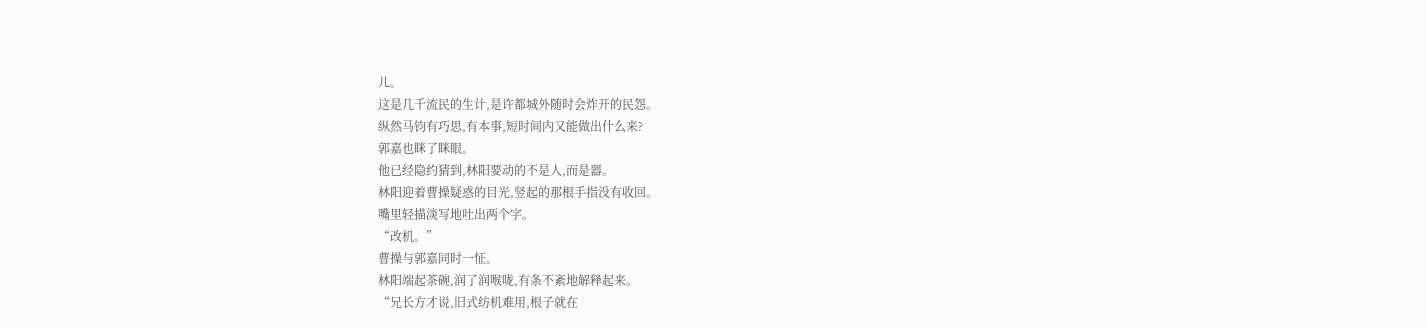儿。
这是几千流民的生计,是许都城外随时会炸开的民怨。
纵然马钧有巧思,有本事,短时间内又能做出什么来?
郭嘉也眯了眯眼。
他已经隐约猜到,林阳要动的不是人,而是器。
林阳迎着曹操疑惑的目光,竖起的那根手指没有收回。
嘴里轻描淡写地吐出两个字。
“改机。”
曹操与郭嘉同时一怔。
林阳端起茶碗,润了润喉咙,有条不紊地解释起来。
“兄长方才说,旧式纺机难用,根子就在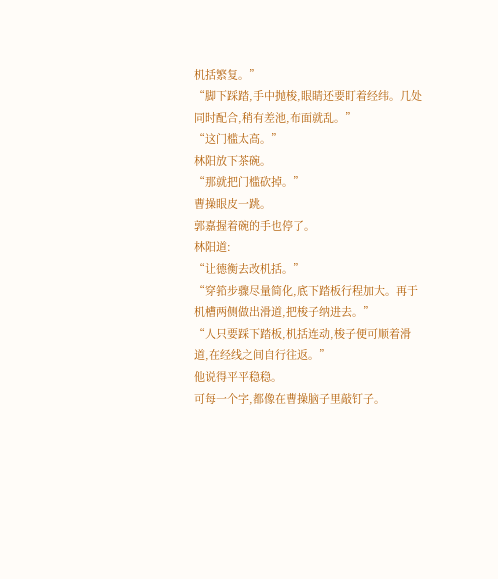机括繁复。”
“脚下踩踏,手中抛梭,眼睛还要盯着经纬。几处同时配合,稍有差池,布面就乱。”
“这门槛太高。”
林阳放下茶碗。
“那就把门槛砍掉。”
曹操眼皮一跳。
郭嘉握着碗的手也停了。
林阳道:
“让德衡去改机括。”
“穿筘步骤尽量简化,底下踏板行程加大。再于机槽两侧做出滑道,把梭子纳进去。”
“人只要踩下踏板,机括连动,梭子便可顺着滑道,在经线之间自行往返。”
他说得平平稳稳。
可每一个字,都像在曹操脑子里敲钉子。